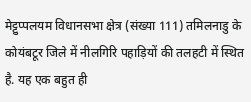मेट्टुप्पलयम विधानसभा क्षेत्र (संख्या 111) तमिलनाडु के कोयंबटूर जिले में नीलगिरि पहाड़ियों की तलहटी में स्थित है. यह एक बहुत ही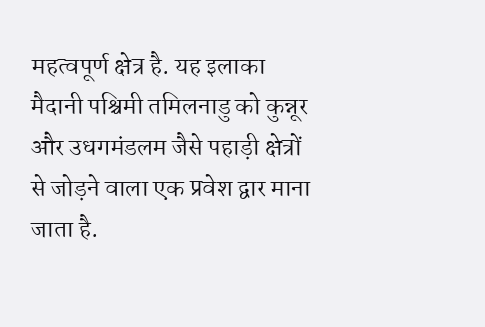महत्वपूर्ण क्षेत्र है. यह इलाका मैदानी पश्चिमी तमिलनाडु को कुन्नूर और उधगमंडलम जैसे पहाड़ी क्षेत्रों से जोड़ने वाला एक प्रवेश द्वार माना जाता है.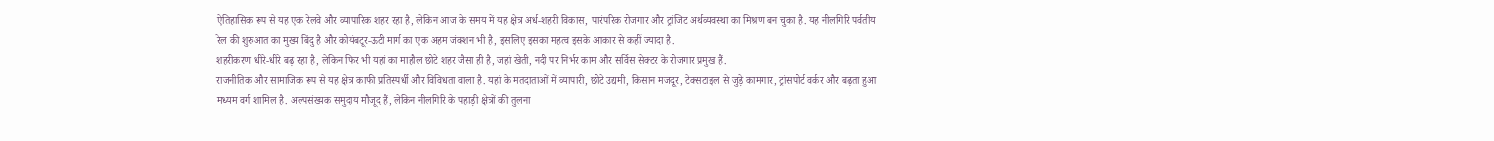ऐतिहासिक रूप से यह एक रेलवे और व्यापारिक शहर रहा है, लेकिन आज के समय में यह क्षेत्र अर्ध-शहरी विकास, पारंपरिक रोजगार और ट्रांजिट अर्थव्यवस्था का मिश्रण बन चुका है. यह नीलगिरि पर्वतीय रेल की शुरुआत का मुख्य बिंदु है और कोयंबटूर-ऊटी मार्ग का एक अहम जंक्शन भी है, इसलिए इसका महत्व इसके आकार से कहीं ज्यादा है.
शहरीकरण धीरे-धीरे बढ़ रहा है, लेकिन फिर भी यहां का माहौल छोटे शहर जैसा ही है, जहां खेती, नदी पर निर्भर काम और सर्विस सेक्टर के रोजगार प्रमुख हैं.
राजनीतिक और सामाजिक रूप से यह क्षेत्र काफी प्रतिस्पर्धी और विविधता वाला है. यहां के मतदाताओं में व्यापारी, छोटे उद्यमी, किसान मजदूर, टेक्सटाइल से जुड़े कामगार, ट्रांसपोर्ट वर्कर और बढ़ता हुआ मध्यम वर्ग शामिल है. अल्पसंख्यक समुदाय मौजूद हैं, लेकिन नीलगिरि के पहाड़ी क्षेत्रों की तुलना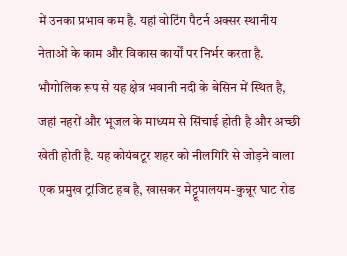में उनका प्रभाव कम है. यहां वोटिंग पैटर्न अक्सर स्थानीय नेताओं के काम और विकास कार्यों पर निर्भर करता है.
भौगोलिक रूप से यह क्षेत्र भवानी नदी के बेसिन में स्थित है, जहां नहरों और भूजल के माध्यम से सिंचाई होती है और अच्छी खेती होती है. यह कोयंबटूर शहर को नीलगिरि से जोड़ने वाला एक प्रमुख ट्रांजिट हब है, खासकर मेट्टूपालयम-कुन्नूर घाट रोड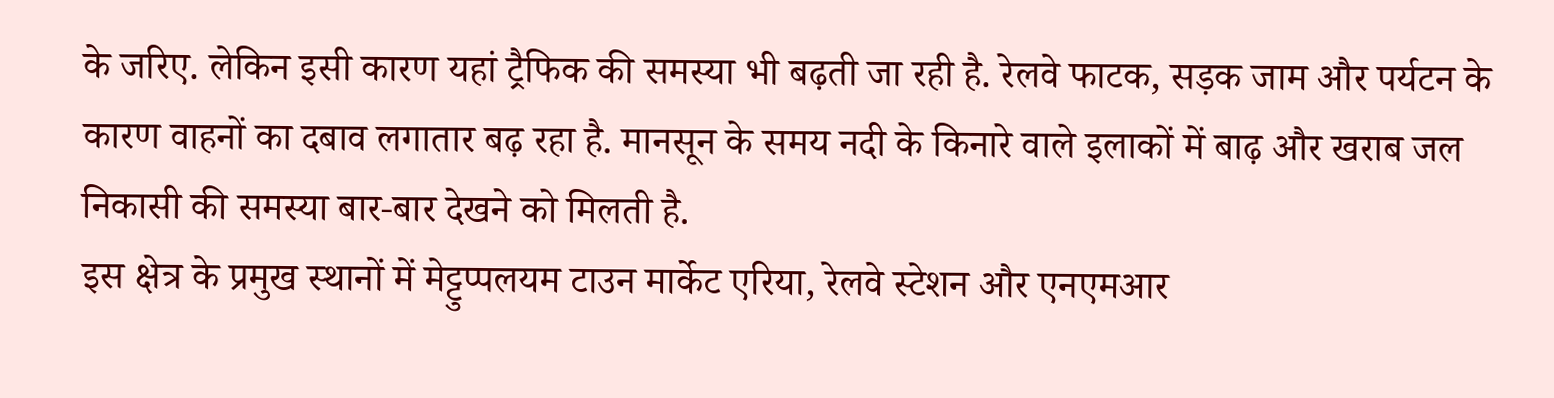के जरिए. लेकिन इसी कारण यहां ट्रैफिक की समस्या भी बढ़ती जा रही है. रेलवे फाटक, सड़क जाम और पर्यटन के कारण वाहनों का दबाव लगातार बढ़ रहा है. मानसून के समय नदी के किनारे वाले इलाकों में बाढ़ और खराब जल निकासी की समस्या बार-बार देखने को मिलती है.
इस क्षेत्र के प्रमुख स्थानों में मेट्टुप्पलयम टाउन मार्केट एरिया, रेलवे स्टेशन और एनएमआर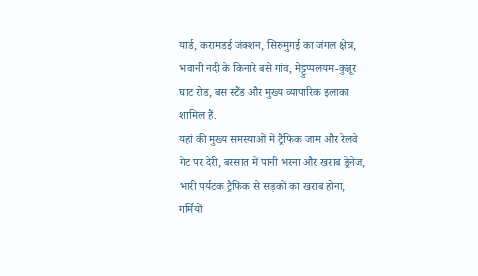यार्ड, करामडई जंक्शन, सिरुमुगई का जंगल क्षेत्र, भवानी नदी के किनारे बसे गांव, मेट्टुप्पलयम-कुन्नूर घाट रोड, बस स्टैंड और मुख्य व्यापारिक इलाका शामिल हैं.
यहां की मुख्य समस्याओं में ट्रैफिक जाम और रेलवे गेट पर देरी, बरसात में पानी भरना और खराब ड्रेनेज, भारी पर्यटक ट्रैफिक से सड़कों का खराब होना, गर्मियों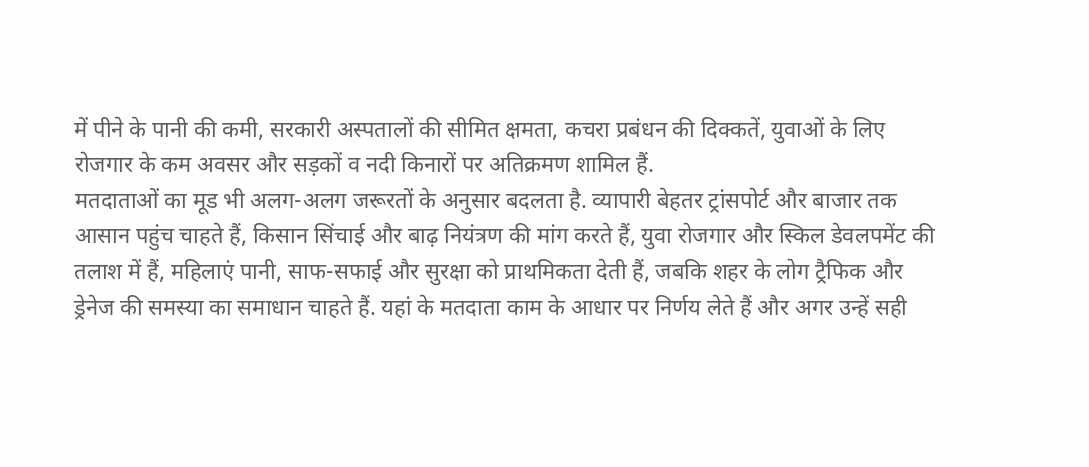में पीने के पानी की कमी, सरकारी अस्पतालों की सीमित क्षमता, कचरा प्रबंधन की दिक्कतें, युवाओं के लिए रोजगार के कम अवसर और सड़कों व नदी किनारों पर अतिक्रमण शामिल हैं.
मतदाताओं का मूड भी अलग-अलग जरूरतों के अनुसार बदलता है. व्यापारी बेहतर ट्रांसपोर्ट और बाजार तक आसान पहुंच चाहते हैं, किसान सिंचाई और बाढ़ नियंत्रण की मांग करते हैं, युवा रोजगार और स्किल डेवलपमेंट की तलाश में हैं, महिलाएं पानी, साफ-सफाई और सुरक्षा को प्राथमिकता देती हैं, जबकि शहर के लोग ट्रैफिक और ड्रेनेज की समस्या का समाधान चाहते हैं. यहां के मतदाता काम के आधार पर निर्णय लेते हैं और अगर उन्हें सही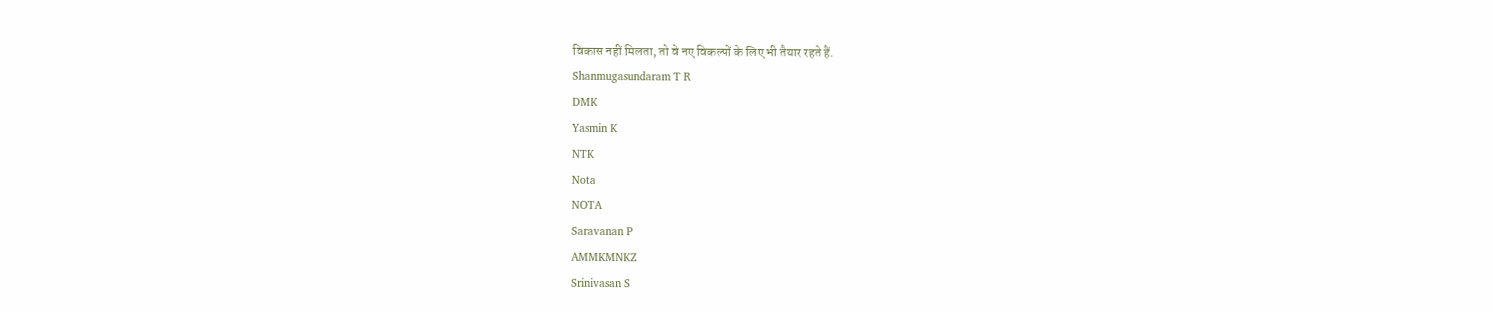विकास नहीं मिलता, तो वे नए विकल्पों के लिए भी तैयार रहते हैं.
Shanmugasundaram T R
DMK
Yasmin K
NTK
Nota
NOTA
Saravanan P
AMMKMNKZ
Srinivasan S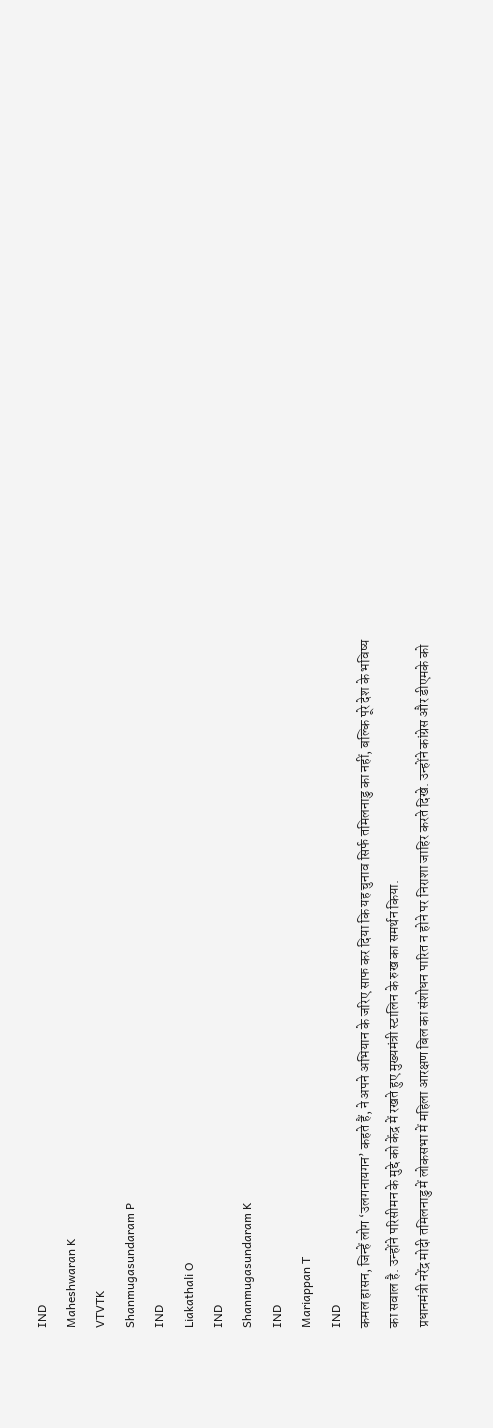IND
Maheshwaran K
VTVTK
Shanmugasundaram P
IND
Liakathali O
IND
Shanmugasundaram K
IND
Mariappan T
IND
कमल हासन, जिन्हें लोग ‘उलगनायगन’ कहते हैं, ने अपने अभियान के जरिए साफ कर दिया कि यह चुनाव सिर्फ तमिलनाडु का नहीं, बल्कि पूरे देश के भविष्य का सवाल है. उन्होंने परिसीमन के मुद्दे को केंद्र में रखते हुए मुख्यमंत्री स्टालिन के रुख का समर्थन किया.
प्रधानमंत्री नरेंद्र मोदी तमिलनाडु में लोकसभा में महिला आरक्षण बिल का संशोधन पारित न होने पर निराशा जाहिर करते दिखे. उन्होंने कांग्रेस और डीएमके को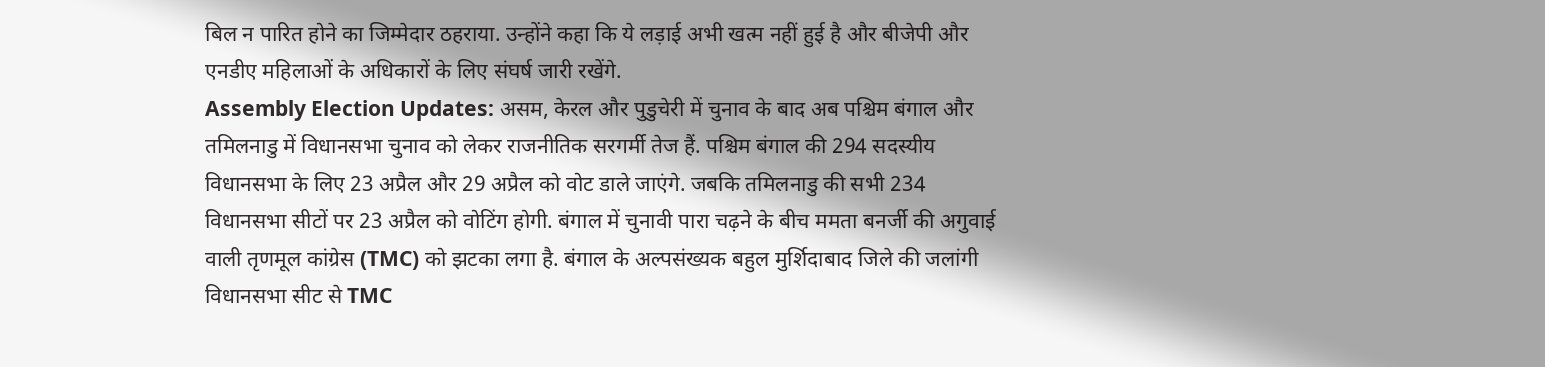बिल न पारित होने का जिम्मेदार ठहराया. उन्होंने कहा कि ये लड़ाई अभी खत्म नहीं हुई है और बीजेपी और एनडीए महिलाओं के अधिकारों के लिए संघर्ष जारी रखेंगे.
Assembly Election Updates: असम, केरल और पुडुचेरी में चुनाव के बाद अब पश्चिम बंगाल और तमिलनाडु में विधानसभा चुनाव को लेकर राजनीतिक सरगर्मी तेज हैं. पश्चिम बंगाल की 294 सदस्यीय विधानसभा के लिए 23 अप्रैल और 29 अप्रैल को वोट डाले जाएंगे. जबकि तमिलनाडु की सभी 234 विधानसभा सीटों पर 23 अप्रैल को वोटिंग होगी. बंगाल में चुनावी पारा चढ़ने के बीच ममता बनर्जी की अगुवाई वाली तृणमूल कांग्रेस (TMC) को झटका लगा है. बंगाल के अल्पसंख्यक बहुल मुर्शिदाबाद जिले की जलांगी विधानसभा सीट से TMC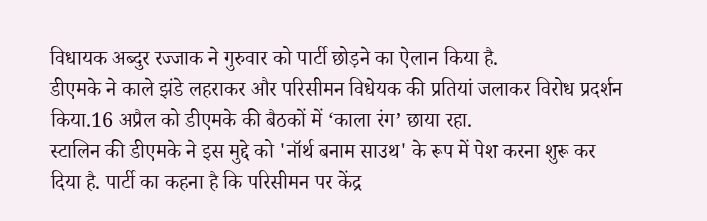विधायक अब्दुर रज्जाक ने गुरुवार को पार्टी छोड़ने का ऐलान किया है.
डीएमके ने काले झंडे लहराकर और परिसीमन विधेयक की प्रतियां जलाकर विरोध प्रदर्शन किया.16 अप्रैल को डीएमके की बैठकों में ‘काला रंग’ छाया रहा.
स्टालिन की डीएमके ने इस मुद्दे को 'नॉर्थ बनाम साउथ' के रूप में पेश करना शुरू कर दिया है. पार्टी का कहना है कि परिसीमन पर केंद्र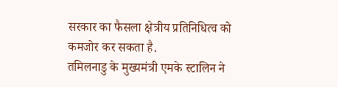सरकार का फैसला क्षेत्रीय प्रतिनिधित्व को कमजोर कर सकता है.
तमिलनाडु के मुख्यमंत्री एमके स्टालिन ने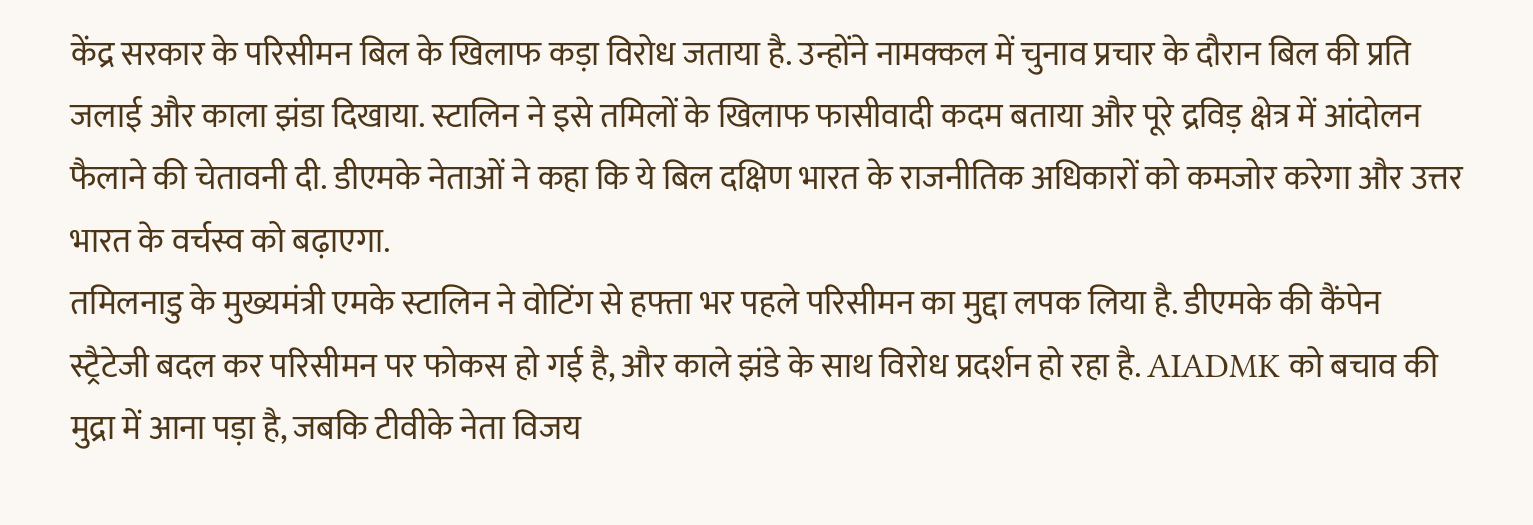केंद्र सरकार के परिसीमन बिल के खिलाफ कड़ा विरोध जताया है. उन्होंने नामक्कल में चुनाव प्रचार के दौरान बिल की प्रति जलाई और काला झंडा दिखाया. स्टालिन ने इसे तमिलों के खिलाफ फासीवादी कदम बताया और पूरे द्रविड़ क्षेत्र में आंदोलन फैलाने की चेतावनी दी. डीएमके नेताओं ने कहा कि ये बिल दक्षिण भारत के राजनीतिक अधिकारों को कमजोर करेगा और उत्तर भारत के वर्चस्व को बढ़ाएगा.
तमिलनाडु के मुख्यमंत्री एमके स्टालिन ने वोटिंग से हफ्ता भर पहले परिसीमन का मुद्दा लपक लिया है. डीएमके की कैंपेन स्ट्रैटेजी बदल कर परिसीमन पर फोकस हो गई है, और काले झंडे के साथ विरोध प्रदर्शन हो रहा है. AIADMK को बचाव की मुद्रा में आना पड़ा है, जबकि टीवीके नेता विजय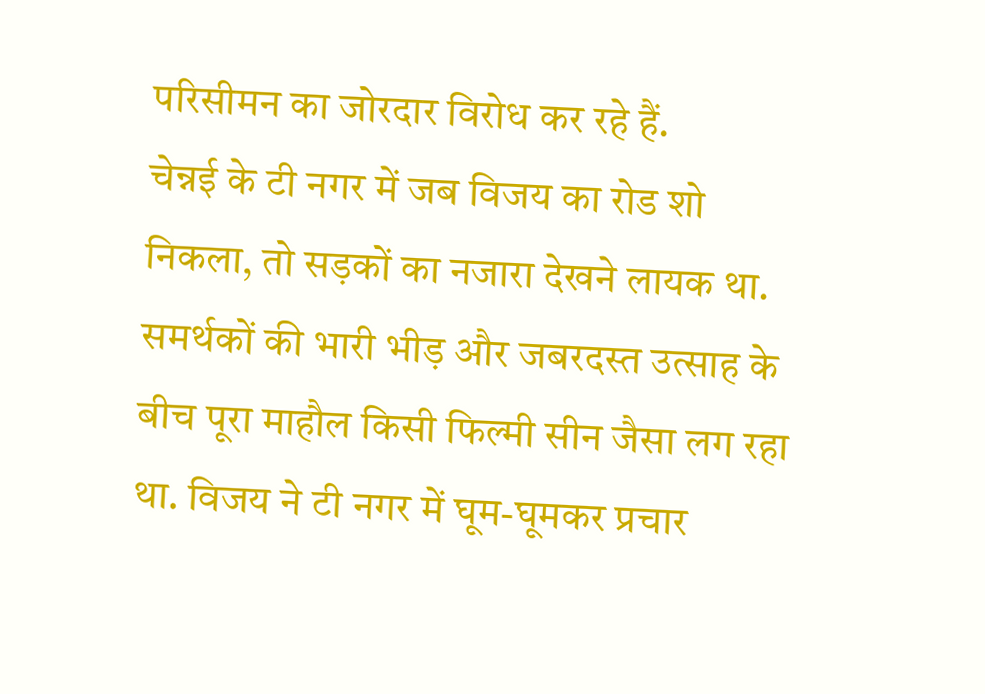परिसीमन का जोरदार विरोध कर रहे हैं.
चेन्नई के टी नगर में जब विजय का रोड शो निकला, तो सड़कों का नजारा देखने लायक था. समर्थकों की भारी भीड़ और जबरदस्त उत्साह के बीच पूरा माहौल किसी फिल्मी सीन जैसा लग रहा था. विजय ने टी नगर में घूम-घूमकर प्रचार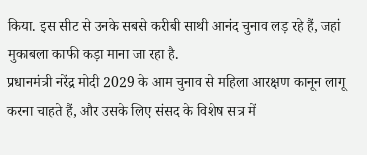किया. इस सीट से उनके सबसे करीबी साथी आनंद चुनाव लड़ रहे हैं, जहां मुकाबला काफी कड़ा माना जा रहा है.
प्रधानमंत्री नरेंद्र मोदी 2029 के आम चुनाव से महिला आरक्षण कानून लागू करना चाहते हैं, और उसके लिए संसद के विशेष सत्र में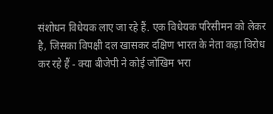संशोधन विधेयक लाए जा रहे हैं. एक विधेयक परिसीमन को लेकर है, जिसका विपक्षी दल खासकर दक्षिण भारत के नेता कड़ा विरोध कर रहे हैं - क्या बीजेपी ने कोई जोखिम भरा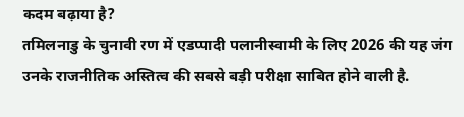कदम बढ़ाया है?
तमिलनाडु के चुनावी रण में एडप्पादी पलानीस्वामी के लिए 2026 की यह जंग उनके राजनीतिक अस्तित्व की सबसे बड़ी परीक्षा साबित होने वाली है.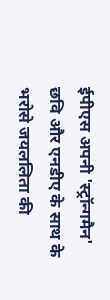ईपीएस अपनी 'स्ट्रॉन्गमैन' छवि और एनडीए के साथ के भरोसे जयललिता की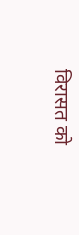विरासत को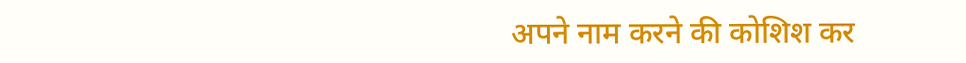अपने नाम करने की कोशिश कर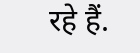रहे हैं.